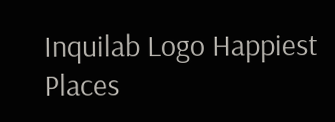Inquilab Logo Happiest Places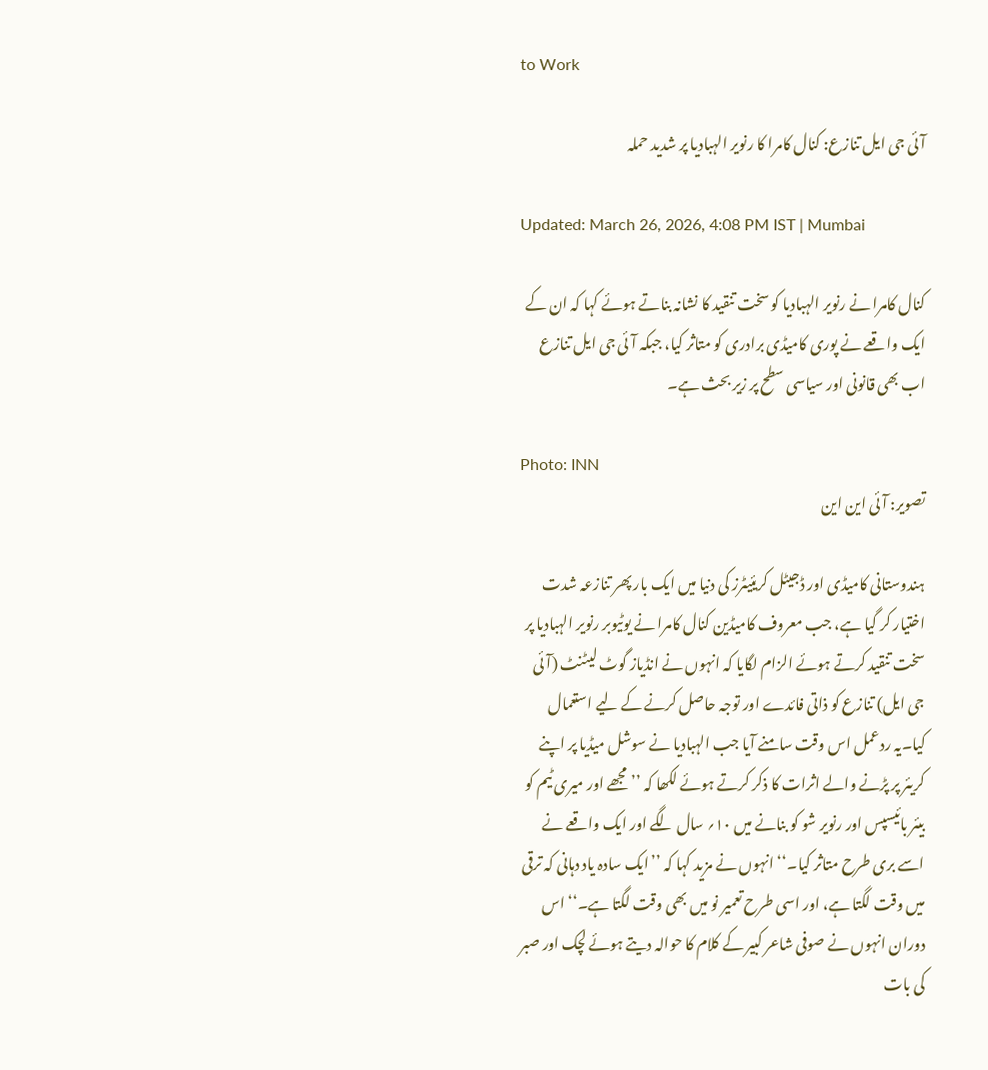to Work

آئی جی ایل تنازع: کنال کامرا کا رنویر الہبادیا پر شدید حملہ

Updated: March 26, 2026, 4:08 PM IST | Mumbai

کنال کامرا نے رنویر الہبادیا کو سخت تنقید کا نشانہ بناتے ہوئے کہا کہ ان کے ایک واقعے نے پوری کامیڈی برادری کو متاثر کیا، جبکہ آئی جی ایل تنازع اب بھی قانونی اور سیاسی سطح پر زیر بحث ہے۔

Photo: INN
تصویر: آئی این این

ہندوستانی کامیڈی اور ڈجیٹل کریئیٹرز کی دنیا میں ایک بار پھر تنازعہ شدت اختیار کر گیا ہے، جب معروف کامیڈین کنال کامرا نے یوٹیوبر رنویر الہبادیا پر سخت تنقید کرتے ہوئے الزام لگایا کہ انہوں نے انڈیاز گوٹ لیٹنٹ (آئی جی ایل) تنازع کو ذاتی فائدے اور توجہ حاصل کرنے کے لیے استعمال کیا۔یہ ردعمل اس وقت سامنے آیا جب الہبادیا نے سوشل میڈیا پر اپنے کریئر پر پڑنے والے اثرات کا ذکر کرتے ہوئے لکھا کہ ’’مجھے اور میری ٹیم کو بیئر بائیسپس اور رنویر شو کو بنانے میں ۱۰؍ سال لگے اور ایک واقعے نے اسے بری طرح متاثر کیا۔‘‘ انہوں نے مزید کہا کہ ’’ایک سادہ یاد دہانی کہ ترقی میں وقت لگتا ہے، اور اسی طرح تعمیر نو میں بھی وقت لگتا ہے۔‘‘ اس دوران انہوں نے صوفی شاعر کبیر کے کلام کا حوالہ دیتے ہوئے لچک اور صبر کی بات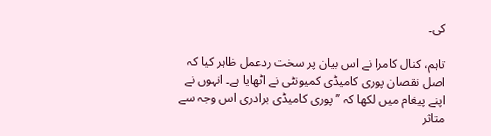کی۔

تاہم، کنال کامرا نے اس بیان پر سخت ردعمل ظاہر کیا کہ اصل نقصان پوری کامیڈی کمیونٹی نے اٹھایا ہے۔ انہوں نے اپنے پیغام میں لکھا کہ ’’پوری کامیڈی برادری اس وجہ سے متاثر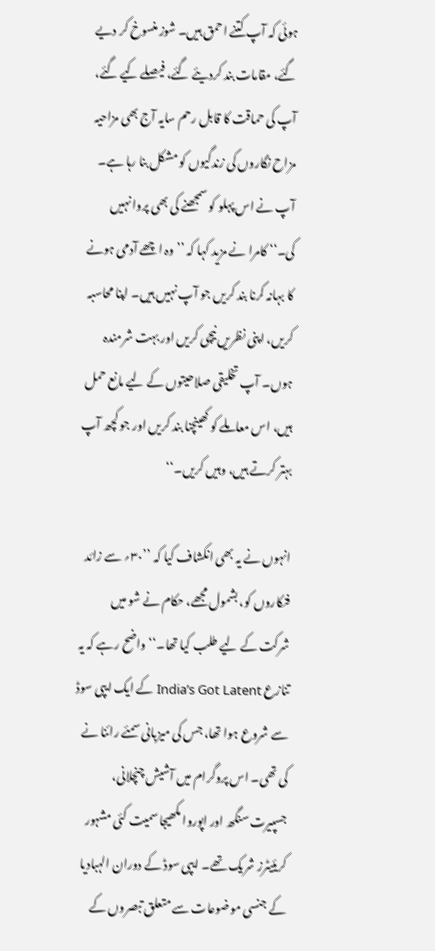ہوئی کہ آپ کتنے احمق ہیں۔ شوز منسوخ کر دیے گئے، مقامات بند کردیئے گئے، فیصلے کیے گئے، آپ کی حماقت کا قابل رحم سایہ آج بھی مزاحیہ مزاح نگاروں کی زندگیوں کو مشکل بنا رہا ہے۔ آپ نے اس پہلو کو سمجھنے کی بھی پروا نہیں کی۔‘‘ کامرا نے مزید کہا کہ ’’وہ اچھے آدمی ہونے کا بہانہ کرنا بند کریں جو آپ نہیں ہیں۔ اپنا محاسبہ کریں، اپنی نظریں نیچی کریں اور بہت شرمندہ ہوں۔ آپ تخلیقی صلاحیتوں کے لیے مانع حمل ہیں، اس معاملے کو کھینچنا بند کریں اور جو کچھ آپ بہتر کرتے ہیں، وہیں کریں۔‘‘

انہوں نے یہ بھی انکشاف کیا کہ ’’۳۰؍ سے زائد فنکاروں کو، بشمول مجھے، حکام نے شو میں شرکت کے لیے طلب کیا تھا۔‘‘ واضح رہے کہ یہ تنازع India’s Got Latent کے ایک ایپی سوڈ سے شروع ہوا تھا، جس کی میزبانی سمئے رائنا نے کی تھی۔ اس پروگرام میں آشیش چنچلانی، جسپیرت سنگھ اور اپوروا مکھیجا سمیت کئی مشہور کریئیٹرز شریک تھے۔ ایپی سوڈ کے دوران الہبادیا کے جنسی موضوعات سے متعلق تبصروں کے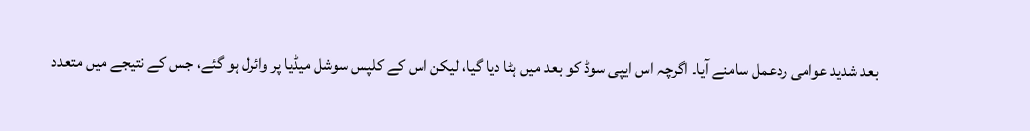بعد شدید عوامی ردعمل سامنے آیا۔ اگرچہ اس ایپی سوڈ کو بعد میں ہٹا دیا گیا، لیکن اس کے کلپس سوشل میڈیا پر وائرل ہو گئے، جس کے نتیجے میں متعدد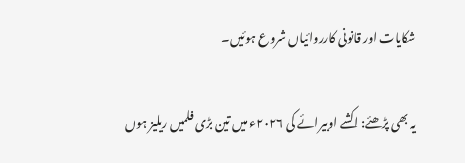شکایات اور قانونی کارروائیاں شروع ہوئیں۔

یہ بھی پڑھئے: اکشے اوبیرائے کی ۲۰۲۶ء میں تین بڑی فلمیں ریلیز ہوں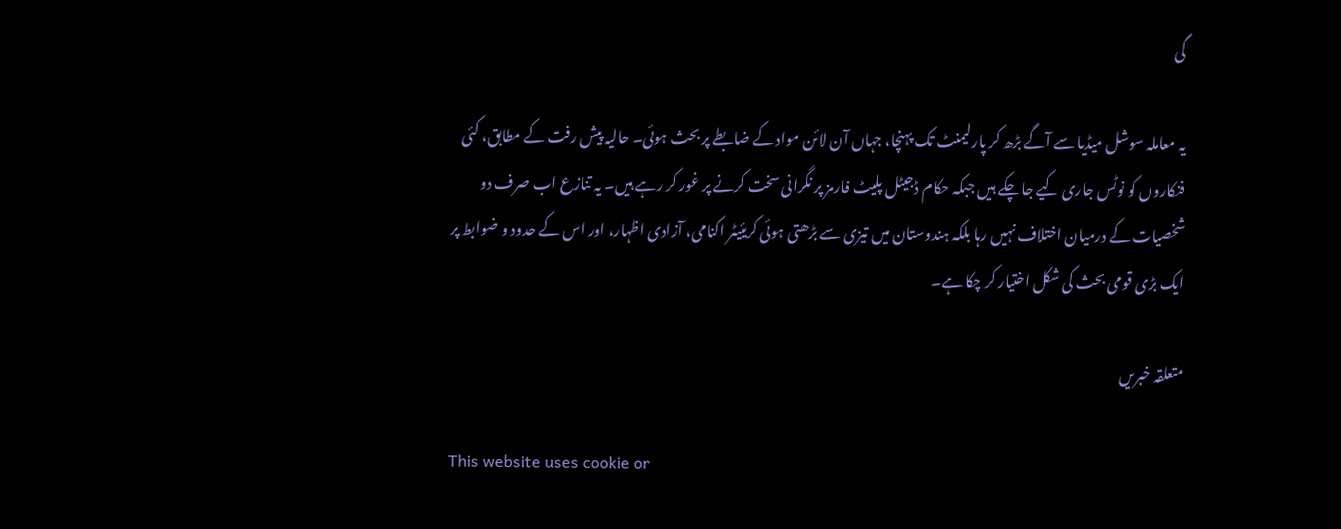گی

یہ معاملہ سوشل میڈیا سے آگے بڑھ کر پارلیمنٹ تک پہنچا، جہاں آن لائن مواد کے ضابطے پر بحث ہوئی۔ حالیہ پیش رفت کے مطابق، کئی فنکاروں کو نوٹس جاری کیے جا چکے ہیں جبکہ حکام ڈجیٹل پلیٹ فارمز پر نگرانی سخت کرنے پر غور کر رہے ہیں۔ یہ تنازع اب صرف دو شخصیات کے درمیان اختلاف نہیں رہا بلکہ ہندوستان میں تیزی سے بڑھتی ہوئی کریئیٹر اکنامی، آزادی اظہار، اور اس کے حدود و ضوابط پر ایک بڑی قومی بحث کی شکل اختیار کر چکا ہے۔

متعلقہ خبریں

This website uses cookie or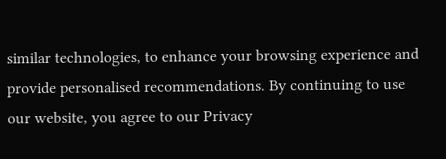similar technologies, to enhance your browsing experience and provide personalised recommendations. By continuing to use our website, you agree to our Privacy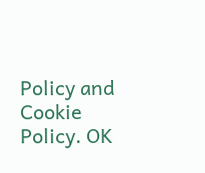Policy and Cookie Policy. OK